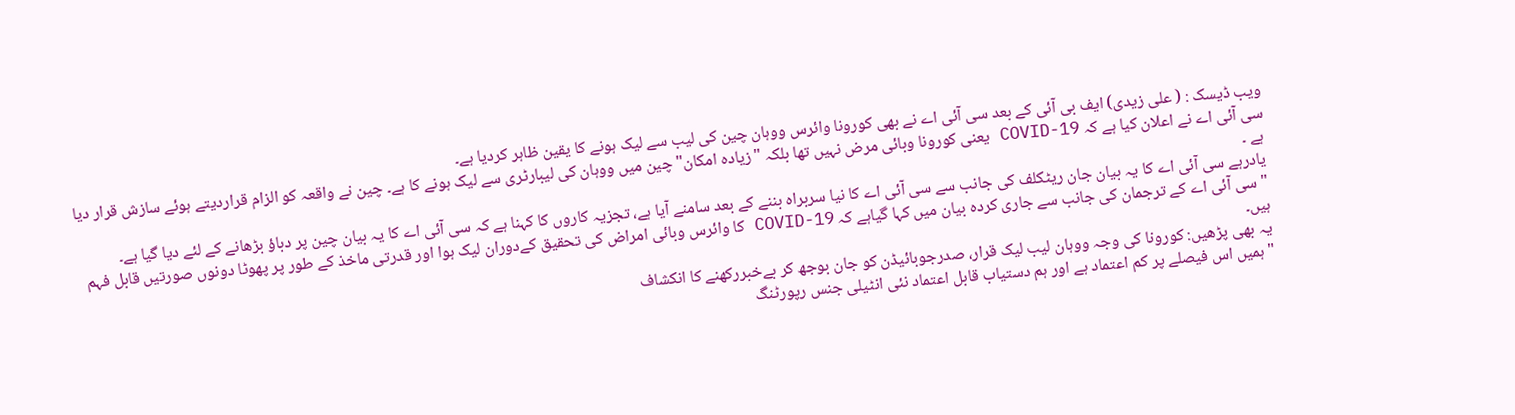ویب ڈیسک : ( علی زیدی) ایف بی آئی کے بعد سی آئی اے نے بھی کورونا وائرس ووہان چین کی لیب سے لیک ہونے کا یقین ظاہر کردیا ہے۔
سی آئی اے نے اعلان کیا ہے کہ COVID-19 یعنی کورونا وبائی مرض نہیں تھا بلکہ "زیادہ امکان" چین میں ووہان کی لیبارٹری سے لیک ہونے کا ہے۔ چین نے واقعہ کو الزام قراردیتے ہوئے سازش قرار دیا ہے ۔
یادرہے سی آئی اے کا یہ بیان جان ریٹکلف کی جانب سے سی آئی اے کا نیا سربراہ بننے کے بعد سامنے آیا ہے، تجزیہ کاروں کا کہنا ہے کہ سی آئی اے کا یہ بیان چین پر دباؤ بڑھانے کے لئے دیا گیا ہے۔
" سی آئی اے کے ترجمان کی جانب سے جاری کردہ بیان میں کہا گیاہے کہ COVID-19 کا وائرس وبائی امراض کی تحقیق کےدوران لیک ہوا اور قدرتی ماخذ کے طور پر پھوٹا دونوں صورتیں قابل فہم ہیں۔
یہ بھی پڑھیں: کورونا کی وجہ ووہان لیب لیک قرار، صدرجوبائیڈن کو جان بوجھ کر بےخبررکھنے کا انکشاف
"ہمیں اس فیصلے پر کم اعتماد ہے اور ہم دستیاب قابل اعتماد نئی انٹیلی جنس رپورٹنگ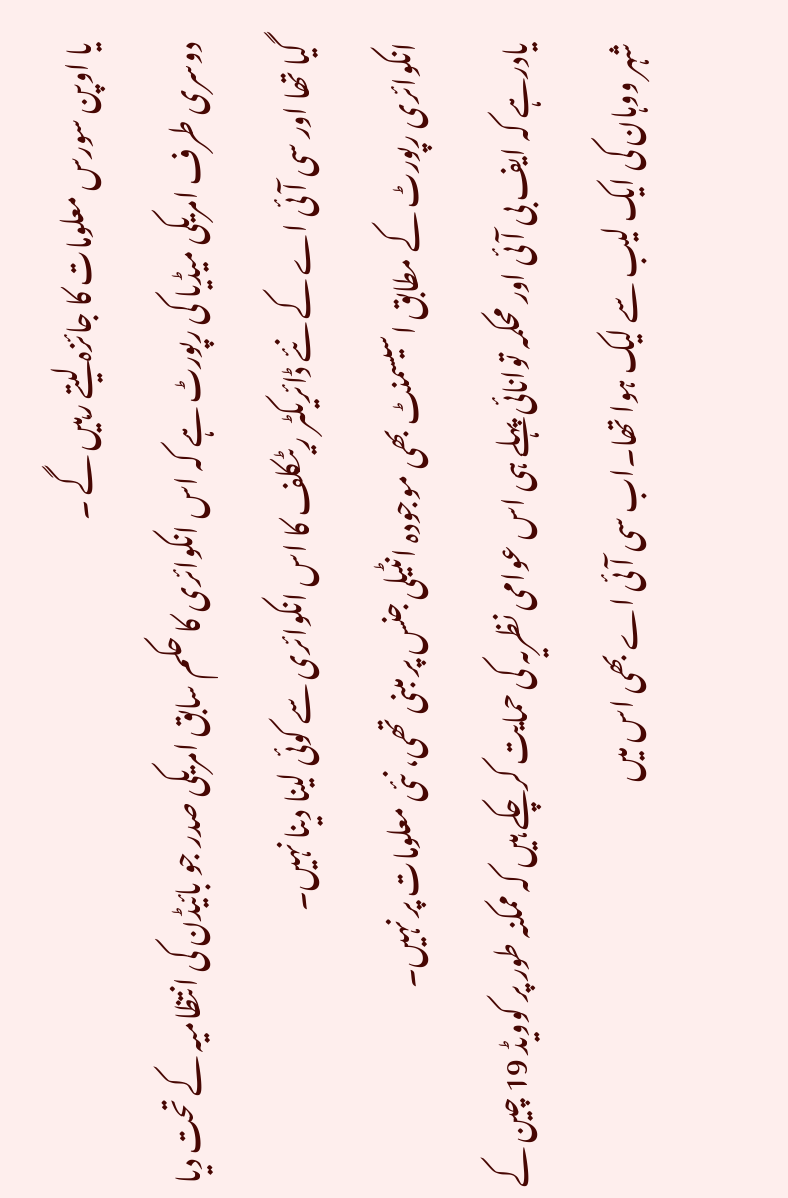یا اوپن سورس معلومات کا جائزہ لیتے رہیں گے ۔
دوسری طرف امریکی میڈیا کی رپورٹ ہے کہ اس انکوائری کا حکم سابق امریکی صدر جو بائیڈن کی انتظامیہ کے تحت دیا گیا تھا اور سی آئی اے کے نئے ڈائریکٹر ریٹکلف کا اس انکوائری سے کوئی لینا دینا نہیں۔
انکوائری رپورٹ کے مطابق اسیسمنٹ بھی موجودہ انٹیلی جنس پر مبنی تھی، نئی معلومات پر نہیں۔
یادرہے کہ ایف بی آئی اور محکمہ توانائی پہلے ہی اس عوامی نظریہ کی حمایت کرچکے ہیں کہ ممکنہ طور پر کوویڈ 19 چین کے شہر ووہان کی ایک لیب سے لیک ہوا تھا۔اب سی آئی اے بھی اس میں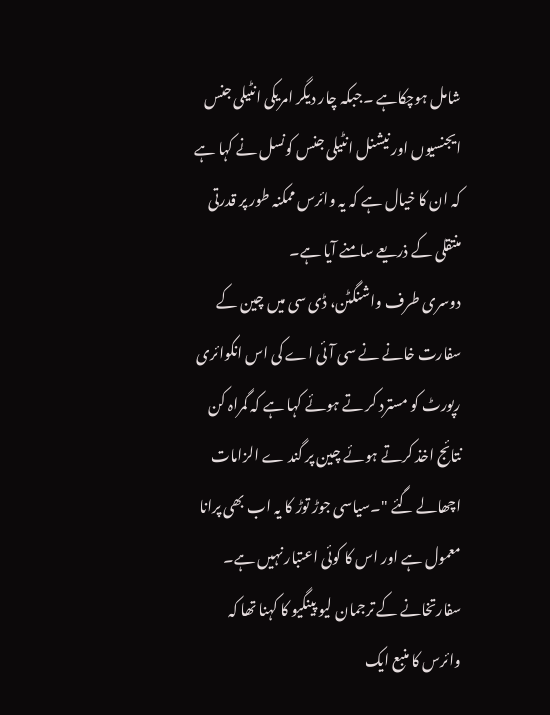شامل ہوچکاہے ۔جبکہ چار دیگر امریکی انٹیلی جنس ایجنسیوں اور نیشنل انٹیلی جنس کونسل نے کہا ہے کہ ان کا خیال ہے کہ یہ وائرس ممکنہ طور پر قدرتی منتقلی کے ذریعے سامنے آیا ہے۔
دوسری طرف واشنگٹن، ڈی سی میں چین کے سفارت خانے نے سی آئی اے کی اس انکوائری رپورٹ کو مسترد کر تے ہوئے کہا ہے کہ گمراہ کن نتائج اخذ کرتے ہوئے چین پر گند ے الزامات اچھالے گئے "۔سیاسی جوڑ توڑ کا یہ اب بھی پرانا معمول ہے اور اس کا کوئی اعتبار نہیں ہے۔ سفارتخانے کے ترجمان لیو پینگیو کا کہنا تھا کہ وائرس کا منبع ایک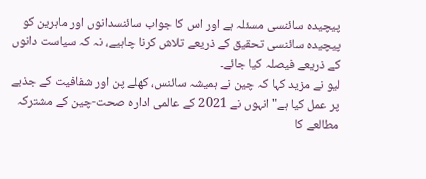پیچیدہ سائنسی مسئلہ ہے اور اس کا جواب سائنسدانوں اور ماہرین کو پیچیدہ سائنسی تحقیق کے ذریعے تلاش کرنا چاہیے، نہ کہ سیاست دانوں کے ذریعے فیصلہ کیا جائے۔
لیو نے مزید کہا کہ چین نے ہمیشہ سائنس، کھلے پن اور شفافیت کے جذبے پر عمل کیا ہے" انہوں نے 2021 کے عالمی ادارہ صحت-چین کے مشترکہ مطالعے کا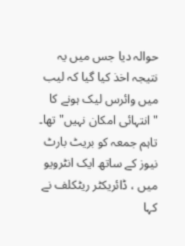حوالہ دیا جس میں یہ نتیجہ اخذ کیا گیا کہ لیب میں وائرس لیک ہونے کا "انتہائی امکان نہیں" تھا۔
تاہم جمعہ کو بریٹ بارٹ نیوز کے ساتھ ایک انٹرویو میں ، ڈائریکٹر ریٹکلف نے کہا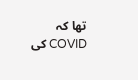تھا کہ COVID کی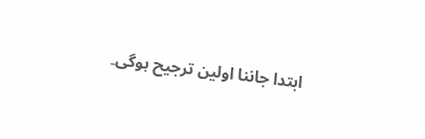ابتدا جاننا اولین ترجیح ہوگی۔